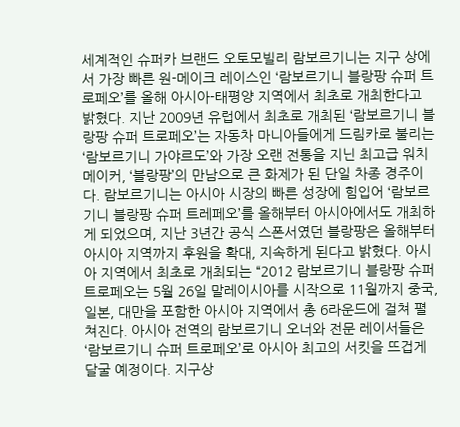세계적인 슈퍼카 브랜드 오토모빌리 람보르기니는 지구 상에서 가장 빠른 원-메이크 레이스인 ‘람보르기니 블랑팡 슈퍼 트로페오’를 올해 아시아-태평양 지역에서 최초로 개최한다고 밝혔다. 지난 2009년 유럽에서 최초로 개최된 ‘람보르기니 블랑팡 슈퍼 트로페오’는 자동차 마니아들에게 드림카로 불리는 ‘람보르기니 가야르도’와 가장 오랜 전통을 지닌 최고급 워치 메이커, ‘블랑팡’의 만남으로 큰 화제가 된 단일 차종 경주이다. 람보르기니는 아시아 시장의 빠른 성장에 힘입어 ‘람보르기니 블랑팡 슈퍼 트레페오’를 올해부터 아시아에서도 개최하게 되었으며, 지난 3년간 공식 스폰서였던 블랑팡은 올해부터 아시아 지역까지 후원을 확대, 지속하게 된다고 밝혔다. 아시아 지역에서 최초로 개최되는 “2012 람보르기니 블랑팡 슈퍼 트로페오는 5월 26일 말레이시아를 시작으로 11월까지 중국, 일본, 대만을 포함한 아시아 지역에서 총 6라운드에 걸쳐 펼쳐진다. 아시아 전역의 람보르기니 오너와 전문 레이서들은 ‘람보르기니 슈퍼 트로페오’로 아시아 최고의 서킷을 뜨겁게 달굴 예정이다. 지구상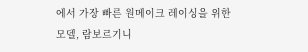에서 가장 빠른 원메이크 레이싱을 위한 모델, 람보르기니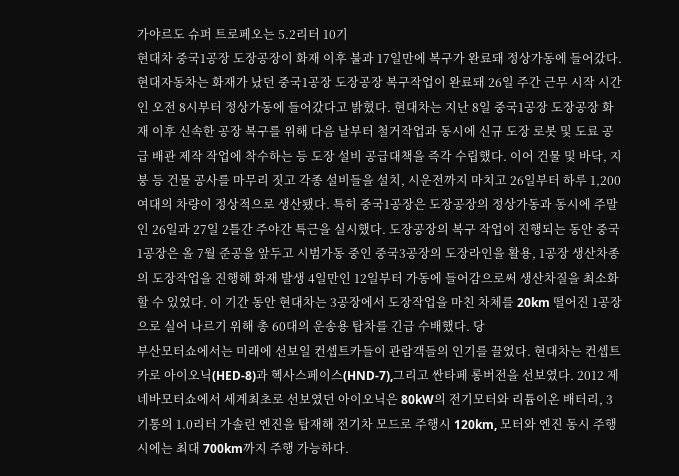가야르도 슈퍼 트로페오는 5.2리터 10기
현대차 중국1공장 도장공장이 화재 이후 불과 17일만에 복구가 완료돼 정상가동에 들어갔다. 현대자동차는 화재가 났던 중국1공장 도장공장 복구작업이 완료돼 26일 주간 근무 시작 시간인 오전 8시부터 정상가동에 들어갔다고 밝혔다. 현대차는 지난 8일 중국1공장 도장공장 화재 이후 신속한 공장 복구를 위해 다음 날부터 철거작업과 동시에 신규 도장 로봇 및 도료 공급 배관 제작 작업에 착수하는 등 도장 설비 공급대책을 즉각 수립했다. 이어 건물 및 바닥, 지붕 등 건물 공사를 마무리 짓고 각종 설비들을 설치, 시운전까지 마치고 26일부터 하루 1,200여대의 차량이 정상적으로 생산됐다. 특히 중국1공장은 도장공장의 정상가동과 동시에 주말인 26일과 27일 2틀간 주야간 특근을 실시했다. 도장공장의 복구 작업이 진행되는 동안 중국1공장은 올 7월 준공을 앞두고 시범가동 중인 중국3공장의 도장라인을 활용, 1공장 생산차종의 도장작업을 진행해 화재 발생 4일만인 12일부터 가동에 들어감으로써 생산차질을 최소화할 수 있었다. 이 기간 동안 현대차는 3공장에서 도장작업을 마친 차체를 20km 떨어진 1공장으로 실어 나르기 위해 총 60대의 운송용 탑차를 긴급 수배했다. 당
부산모터쇼에서는 미래에 선보일 컨셉트카들이 관람객들의 인기를 끌었다. 현대차는 컨셉트카로 아이오닉(HED-8)과 헥사스페이스(HND-7),그리고 싼타페 롱버전을 선보였다. 2012 제네바모터쇼에서 세계최초로 선보였던 아이오닉은 80kW의 전기모터와 리튬이온 배터리, 3기통의 1.0리터 가솔린 엔진을 탑재해 전기차 모드로 주행시 120km, 모터와 엔진 동시 주행시에는 최대 700km까지 주행 가능하다.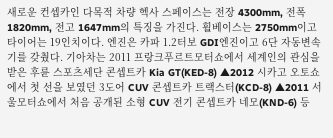새로운 컨셉카인 다목적 차량 헥사 스페이스는 전장 4300mm, 전폭 1820mm, 전고 1647mm의 특징을 가진다. 휠베이스는 2750mm이고 타이어는 19인치이다. 엔진은 카파 1.2터보 GDI엔진이고 6단 자동변속기를 갖췄다. 기아차는 2011 프랑크푸르트모터쇼에서 세계인의 관심을 받은 후륜 스포츠세단 콘셉트카 Kia GT(KED-8) ▲2012 시카고 오토쇼에서 첫 선을 보였던 3도어 CUV 콘셉트카 트랙스터(KCD-8) ▲2011 서울모터쇼에서 처음 공개된 소형 CUV 전기 콘셉트카 네모(KND-6) 등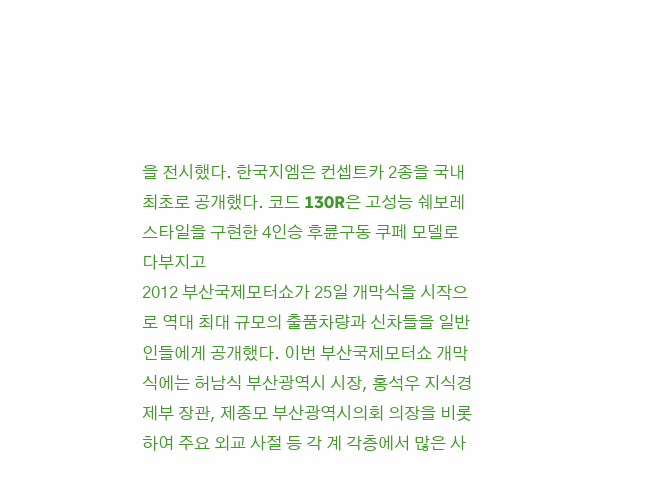을 전시했다. 한국지엠은 컨셉트카 2종을 국내최초로 공개했다. 코드 130R은 고성능 쉐보레 스타일을 구현한 4인승 후륜구동 쿠페 모델로 다부지고
2012 부산국제모터쇼가 25일 개막식을 시작으로 역대 최대 규모의 출품차량과 신차들을 일반인들에게 공개했다. 이번 부산국제모터쇼 개막식에는 허남식 부산광역시 시장, 홍석우 지식경제부 장관, 제종모 부산광역시의회 의장을 비롯하여 주요 외교 사절 등 각 계 각층에서 많은 사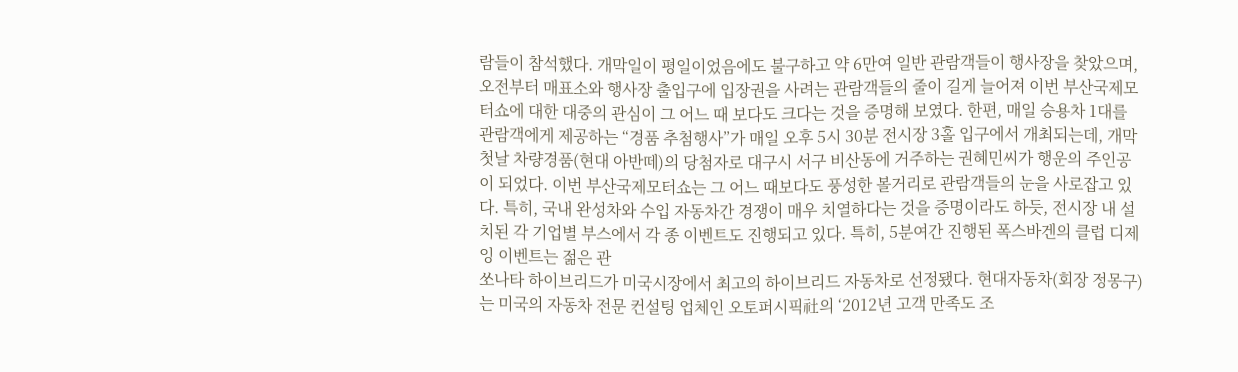람들이 참석했다. 개막일이 평일이었음에도 불구하고 약 6만여 일반 관람객들이 행사장을 찾았으며, 오전부터 매표소와 행사장 출입구에 입장권을 사려는 관람객들의 줄이 길게 늘어져 이번 부산국제모터쇼에 대한 대중의 관심이 그 어느 때 보다도 크다는 것을 증명해 보였다. 한편, 매일 승용차 1대를 관람객에게 제공하는 “경품 추첨행사”가 매일 오후 5시 30분 전시장 3홀 입구에서 개최되는데, 개막 첫날 차량경품(현대 아반떼)의 당첨자로 대구시 서구 비산동에 거주하는 권혜민씨가 행운의 주인공이 되었다. 이번 부산국제모터쇼는 그 어느 때보다도 풍성한 볼거리로 관람객들의 눈을 사로잡고 있다. 특히, 국내 완성차와 수입 자동차간 경쟁이 매우 치열하다는 것을 증명이라도 하듯, 전시장 내 설치된 각 기업별 부스에서 각 종 이벤트도 진행되고 있다. 특히, 5분여간 진행된 폭스바겐의 클럽 디제잉 이벤트는 젊은 관
쏘나타 하이브리드가 미국시장에서 최고의 하이브리드 자동차로 선정됐다. 현대자동차(회장 정몽구)는 미국의 자동차 전문 컨설팅 업체인 오토퍼시픽社의 ‘2012년 고객 만족도 조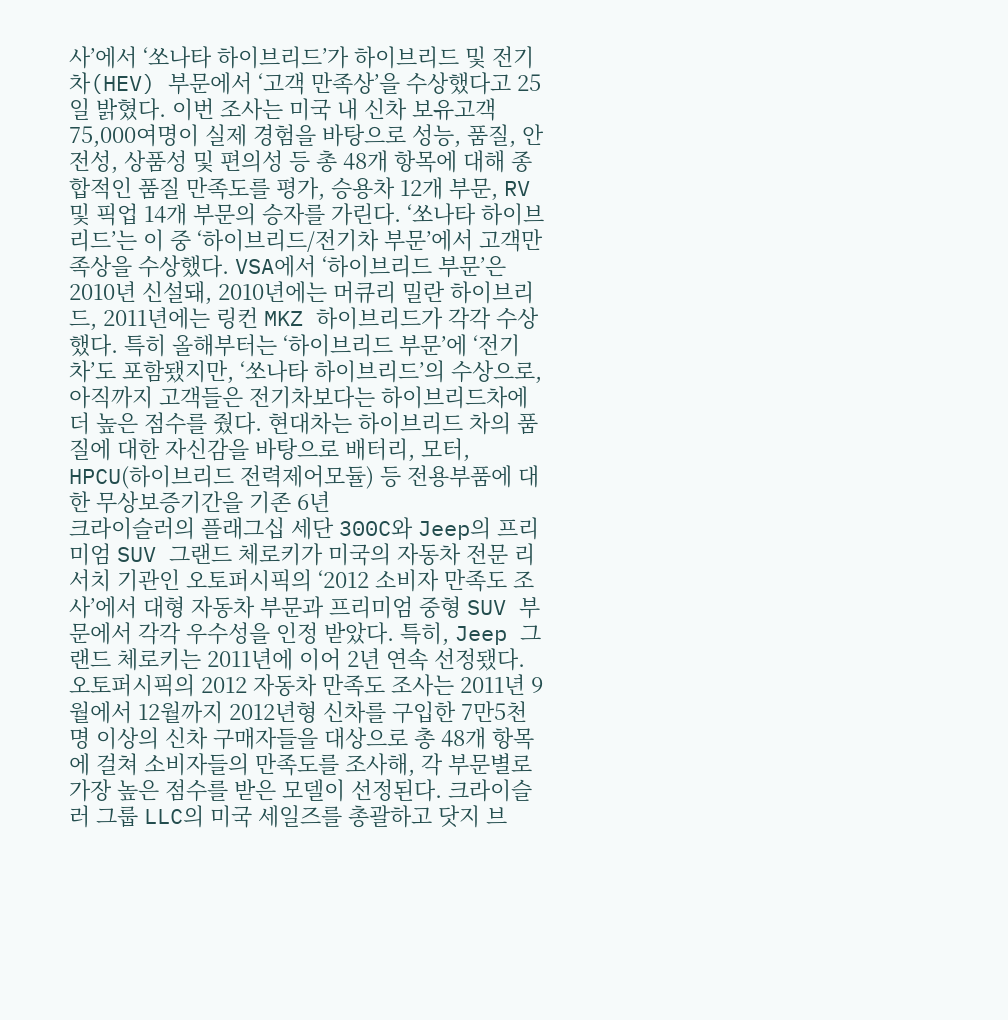사’에서 ‘쏘나타 하이브리드’가 하이브리드 및 전기차(HEV) 부문에서 ‘고객 만족상’을 수상했다고 25일 밝혔다. 이번 조사는 미국 내 신차 보유고객 75,000여명이 실제 경험을 바탕으로 성능, 품질, 안전성, 상품성 및 편의성 등 총 48개 항목에 대해 종합적인 품질 만족도를 평가, 승용차 12개 부문, RV 및 픽업 14개 부문의 승자를 가린다. ‘쏘나타 하이브리드’는 이 중 ‘하이브리드/전기차 부문’에서 고객만족상을 수상했다. VSA에서 ‘하이브리드 부문’은 2010년 신설돼, 2010년에는 머큐리 밀란 하이브리드, 2011년에는 링컨 MKZ 하이브리드가 각각 수상했다. 특히 올해부터는 ‘하이브리드 부문’에 ‘전기차’도 포함됐지만, ‘쏘나타 하이브리드’의 수상으로, 아직까지 고객들은 전기차보다는 하이브리드차에 더 높은 점수를 줬다. 현대차는 하이브리드 차의 품질에 대한 자신감을 바탕으로 배터리, 모터, HPCU(하이브리드 전력제어모듈) 등 전용부품에 대한 무상보증기간을 기존 6년
크라이슬러의 플래그십 세단 300C와 Jeep의 프리미엄 SUV 그랜드 체로키가 미국의 자동차 전문 리서치 기관인 오토퍼시픽의 ‘2012 소비자 만족도 조사’에서 대형 자동차 부문과 프리미엄 중형 SUV 부문에서 각각 우수성을 인정 받았다. 특히, Jeep 그랜드 체로키는 2011년에 이어 2년 연속 선정됐다. 오토퍼시픽의 2012 자동차 만족도 조사는 2011년 9월에서 12월까지 2012년형 신차를 구입한 7만5천명 이상의 신차 구매자들을 대상으로 총 48개 항목에 걸쳐 소비자들의 만족도를 조사해, 각 부문별로 가장 높은 점수를 받은 모델이 선정된다. 크라이슬러 그룹 LLC의 미국 세일즈를 총괄하고 닷지 브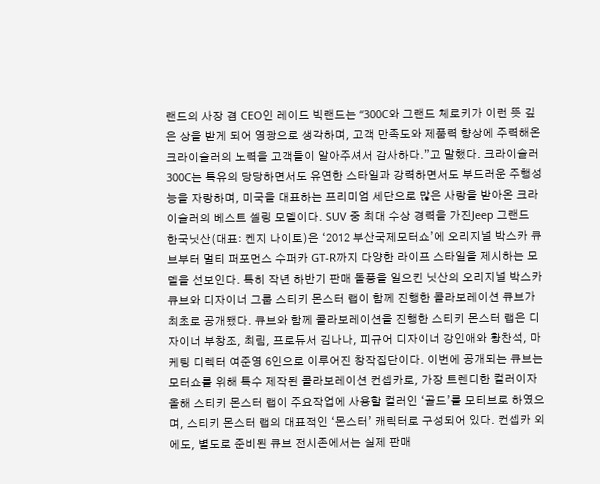랜드의 사장 겸 CEO인 레이드 빅랜드는 “300C와 그랜드 체로키가 이런 뜻 깊은 상을 받게 되어 영광으로 생각하며, 고객 만족도와 제품력 향상에 주력해온 크라이슬러의 노력을 고객들이 알아주셔서 감사하다.”고 말했다. 크라이슬러 300C는 특유의 당당하면서도 유연한 스타일과 강력하면서도 부드러운 주행성능을 자랑하며, 미국을 대표하는 프리미엄 세단으로 많은 사랑을 받아온 크라이슬러의 베스트 셀링 모델이다. SUV 중 최대 수상 경력을 가진Jeep 그랜드
한국닛산(대표: 켄지 나이토)은 ‘2012 부산국제모터쇼’에 오리지널 박스카 큐브부터 멀티 퍼포먼스 수퍼카 GT-R까지 다양한 라이프 스타일을 제시하는 모델을 선보인다. 특히 작년 하반기 판매 돌풍을 일으킨 닛산의 오리지널 박스카 큐브와 디자이너 그룹 스티키 몬스터 랩이 함께 진행한 콜라보레이션 큐브가 최초로 공개됐다. 큐브와 함께 콜라보레이션을 진행한 스티키 몬스터 랩은 디자이너 부창조, 최림, 프로듀서 김나나, 피규어 디자이너 강인애와 황찬석, 마케팅 디렉터 여준영 6인으로 이루어진 창작집단이다. 이번에 공개되는 큐브는 모터쇼를 위해 특수 제작된 콜라보레이션 컨셉카로, 가장 트렌디한 컬러이자 올해 스티키 몬스터 랩이 주요작업에 사용할 컬러인 ‘골드’를 모티브로 하였으며, 스티키 몬스터 랩의 대표적인 ‘몬스터’ 캐릭터로 구성되어 있다. 컨셉카 외에도, 별도로 준비된 큐브 전시존에서는 실제 판매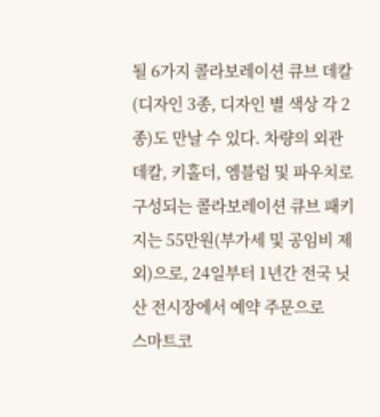될 6가지 콜라보레이션 큐브 데칼(디자인 3종, 디자인 별 색상 각 2종)도 만날 수 있다. 차량의 외관 데칼, 키홀더, 엠블럼 및 파우치로 구성되는 콜라보레이션 큐브 패키지는 55만원(부가세 및 공임비 제외)으로, 24일부터 1년간 전국 닛산 전시장에서 예약 주문으로
스마트코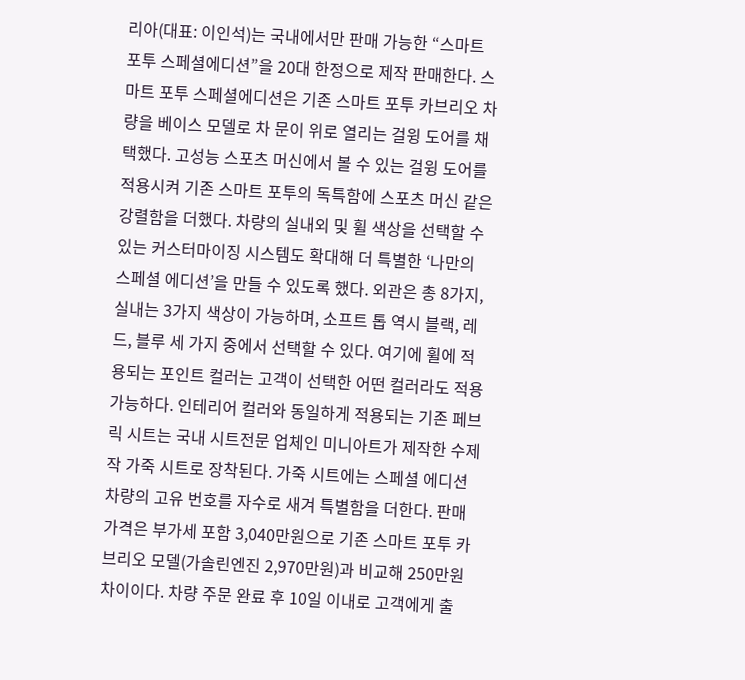리아(대표: 이인석)는 국내에서만 판매 가능한 “스마트 포투 스페셜에디션”을 20대 한정으로 제작 판매한다. 스마트 포투 스페셜에디션은 기존 스마트 포투 카브리오 차량을 베이스 모델로 차 문이 위로 열리는 걸윙 도어를 채택했다. 고성능 스포츠 머신에서 볼 수 있는 걸윙 도어를 적용시켜 기존 스마트 포투의 독특함에 스포츠 머신 같은 강렬함을 더했다. 차량의 실내외 및 휠 색상을 선택할 수 있는 커스터마이징 시스템도 확대해 더 특별한 ‘나만의 스페셜 에디션’을 만들 수 있도록 했다. 외관은 총 8가지, 실내는 3가지 색상이 가능하며, 소프트 톱 역시 블랙, 레드, 블루 세 가지 중에서 선택할 수 있다. 여기에 휠에 적용되는 포인트 컬러는 고객이 선택한 어떤 컬러라도 적용 가능하다. 인테리어 컬러와 동일하게 적용되는 기존 페브릭 시트는 국내 시트전문 업체인 미니아트가 제작한 수제작 가죽 시트로 장착된다. 가죽 시트에는 스페셜 에디션 차량의 고유 번호를 자수로 새겨 특별함을 더한다. 판매 가격은 부가세 포함 3,040만원으로 기존 스마트 포투 카브리오 모델(가솔린엔진 2,970만원)과 비교해 250만원 차이이다. 차량 주문 완료 후 10일 이내로 고객에게 출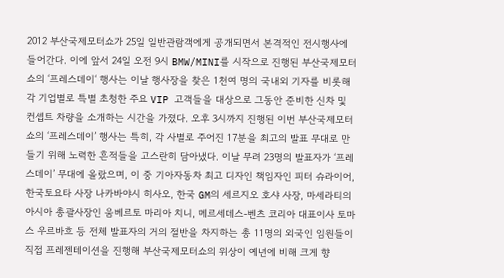2012 부산국제모터쇼가 25일 일반관람객에게 공개되면서 본격적인 전시행사에 들어간다. 이에 앞서 24일 오전 9시 BMW/MINI를 시작으로 진행된 부산국제모터쇼의 ‘프레스데이‘ 행사는 이날 행사장을 찾은 1천여 명의 국내외 기자를 비롯해 각 기업별로 특별 초청한 주요 VIP 고객들을 대상으로 그동안 준비한 신차 및 컨셉트 차량을 소개하는 시간을 가졌다. 오후 3시까지 진행된 이번 부산국제모터쇼의 ‘프레스데이’ 행사는 특히, 각 사별로 주어진 17분을 최고의 발표 무대로 만들기 위해 노력한 흔적들을 고스란히 담아냈다. 이날 무려 23명의 발표자가 ‘프레스데이’ 무대에 올랐으며, 이 중 기아자동차 최고 디자인 책임자인 피터 슈라이어, 한국토요타 사장 나카바야시 히사오, 한국 GM의 세르지오 호샤 사장, 마세라티의 아시아 총괄사장인 움베르토 마리아 치니, 메르세데스-벤츠 코리아 대표이사 토마스 우르바흐 등 전체 발표자의 거의 절반을 차지하는 총 11명의 외국인 임원들이 직접 프레젠테이션을 진행해 부산국제모터쇼의 위상이 예년에 비해 크게 향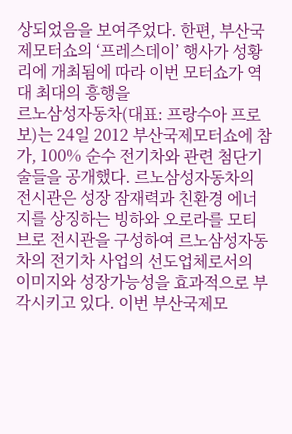상되었음을 보여주었다. 한편, 부산국제모터쇼의 ‘프레스데이’ 행사가 성황리에 개최됨에 따라 이번 모터쇼가 역대 최대의 흥행을
르노삼성자동차(대표: 프랑수아 프로보)는 24일 2012 부산국제모터쇼에 참가, 100% 순수 전기차와 관련 첨단기술들을 공개했다. 르노삼성자동차의 전시관은 성장 잠재력과 친환경 에너지를 상징하는 빙하와 오로라를 모티브로 전시관을 구성하여 르노삼성자동차의 전기차 사업의 선도업체로서의 이미지와 성장가능성을 효과적으로 부각시키고 있다. 이번 부산국제모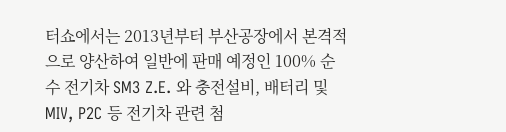터쇼에서는 2013년부터 부산공장에서 본격적으로 양산하여 일반에 판매 예정인 100% 순수 전기차 SM3 Z.E. 와 충전설비, 배터리 및 MIV, P2C 등 전기차 관련 첨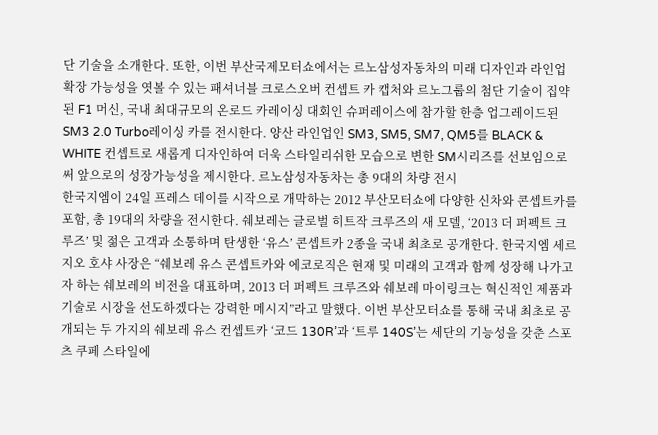단 기술을 소개한다. 또한, 이번 부산국제모터쇼에서는 르노삼성자동차의 미래 디자인과 라인업 확장 가능성을 엿볼 수 있는 패셔너블 크로스오버 컨셉트 카 캡처와 르노그룹의 첨단 기술이 집약된 F1 머신, 국내 최대규모의 온로드 카레이싱 대회인 슈퍼레이스에 참가할 한층 업그레이드된 SM3 2.0 Turbo레이싱 카를 전시한다. 양산 라인업인 SM3, SM5, SM7, QM5를 BLACK & WHITE 컨셉트로 새롭게 디자인하여 더욱 스타일리쉬한 모습으로 변한 SM시리즈를 선보임으로써 앞으로의 성장가능성을 제시한다. 르노삼성자동차는 총 9대의 차량 전시
한국지엠이 24일 프레스 데이를 시작으로 개막하는 2012 부산모터쇼에 다양한 신차와 콘셉트카를 포함, 총 19대의 차량을 전시한다. 쉐보레는 글로벌 히트작 크루즈의 새 모델, ‘2013 더 퍼펙트 크루즈’ 및 젊은 고객과 소통하며 탄생한 ‘유스’ 콘셉트카 2종을 국내 최초로 공개한다. 한국지엠 세르지오 호샤 사장은 “쉐보레 유스 콘셉트카와 에코로직은 현재 및 미래의 고객과 함께 성장해 나가고자 하는 쉐보레의 비전을 대표하며, 2013 더 퍼펙트 크루즈와 쉐보레 마이링크는 혁신적인 제품과 기술로 시장을 선도하겠다는 강력한 메시지”라고 말했다. 이번 부산모터쇼를 통해 국내 최초로 공개되는 두 가지의 쉐보레 유스 컨셉트카 ‘코드 130R’과 ‘트루 140S’는 세단의 기능성을 갖춘 스포츠 쿠페 스타일에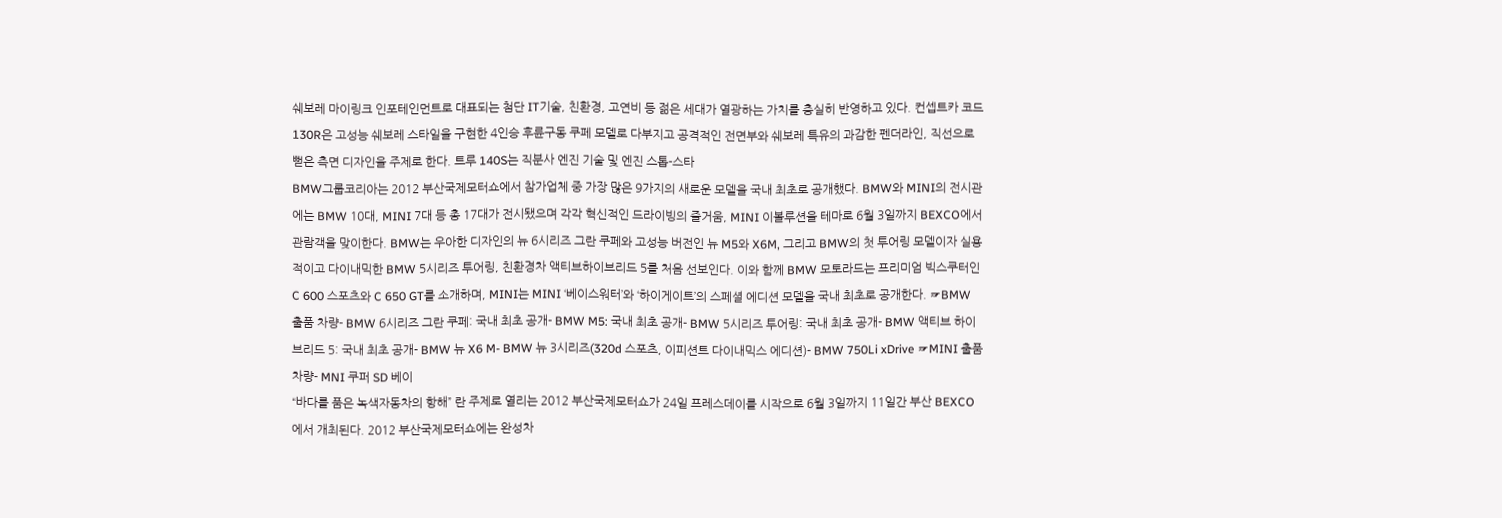쉐보레 마이링크 인포테인먼트로 대표되는 첨단 IT기술, 친환경, 고연비 등 젊은 세대가 열광하는 가치를 충실히 반영하고 있다. 컨셉트카 코드 130R은 고성능 쉐보레 스타일을 구현한 4인승 후륜구동 쿠페 모델로 다부지고 공격적인 전면부와 쉐보레 특유의 과감한 펜더라인, 직선으로 뻗은 측면 디자인을 주제로 한다. 트루 140S는 직분사 엔진 기술 및 엔진 스톱-스타
BMW그룹코리아는 2012 부산국제모터쇼에서 참가업체 중 가장 많은 9가지의 새로운 모델을 국내 최초로 공개했다. BMW와 MINI의 전시관에는 BMW 10대, MINI 7대 등 총 17대가 전시됐으며 각각 혁신적인 드라이빙의 즐거움, MINI 이볼루션을 테마로 6월 3일까지 BEXCO에서 관람객을 맞이한다. BMW는 우아한 디자인의 뉴 6시리즈 그란 쿠페와 고성능 버전인 뉴 M5와 X6M, 그리고 BMW의 첫 투어링 모델이자 실용적이고 다이내믹한 BMW 5시리즈 투어링, 친환경차 액티브하이브리드 5를 처음 선보인다. 이와 함께 BMW 모토라드는 프리미엄 빅스쿠터인 C 600 스포츠와 C 650 GT를 소개하며, MINI는 MINI ‘베이스워터’와 ‘하이게이트’의 스페셜 에디션 모델을 국내 최초로 공개한다. ☞BMW 출품 차량- BMW 6시리즈 그란 쿠페: 국내 최초 공개- BMW M5: 국내 최초 공개- BMW 5시리즈 투어링: 국내 최초 공개- BMW 액티브 하이브리드 5: 국내 최초 공개- BMW 뉴 X6 M- BMW 뉴 3시리즈(320d 스포츠, 이피션트 다이내믹스 에디션)- BMW 750Li xDrive ☞MINI 출품 차량- MNI 쿠퍼 SD 베이
“바다를 품은 녹색자동차의 항해” 란 주제로 열리는 2012 부산국제모터쇼가 24일 프레스데이를 시작으로 6월 3일까지 11일간 부산 BEXCO에서 개최된다. 2012 부산국제모터쇼에는 완성차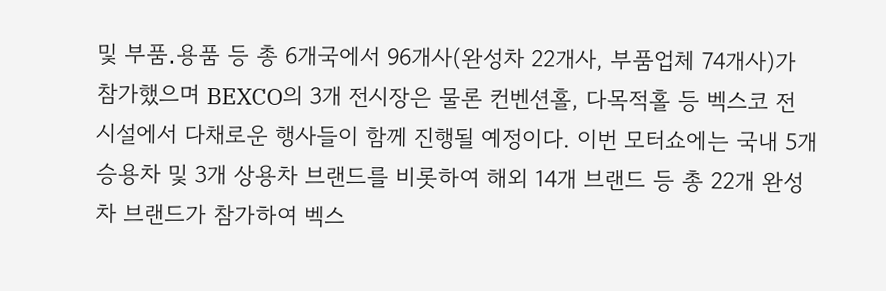및 부품․용품 등 총 6개국에서 96개사(완성차 22개사, 부품업체 74개사)가 참가했으며 BEXCO의 3개 전시장은 물론 컨벤션홀, 다목적홀 등 벡스코 전 시설에서 다채로운 행사들이 함께 진행될 예정이다. 이번 모터쇼에는 국내 5개 승용차 및 3개 상용차 브랜드를 비롯하여 해외 14개 브랜드 등 총 22개 완성차 브랜드가 참가하여 벡스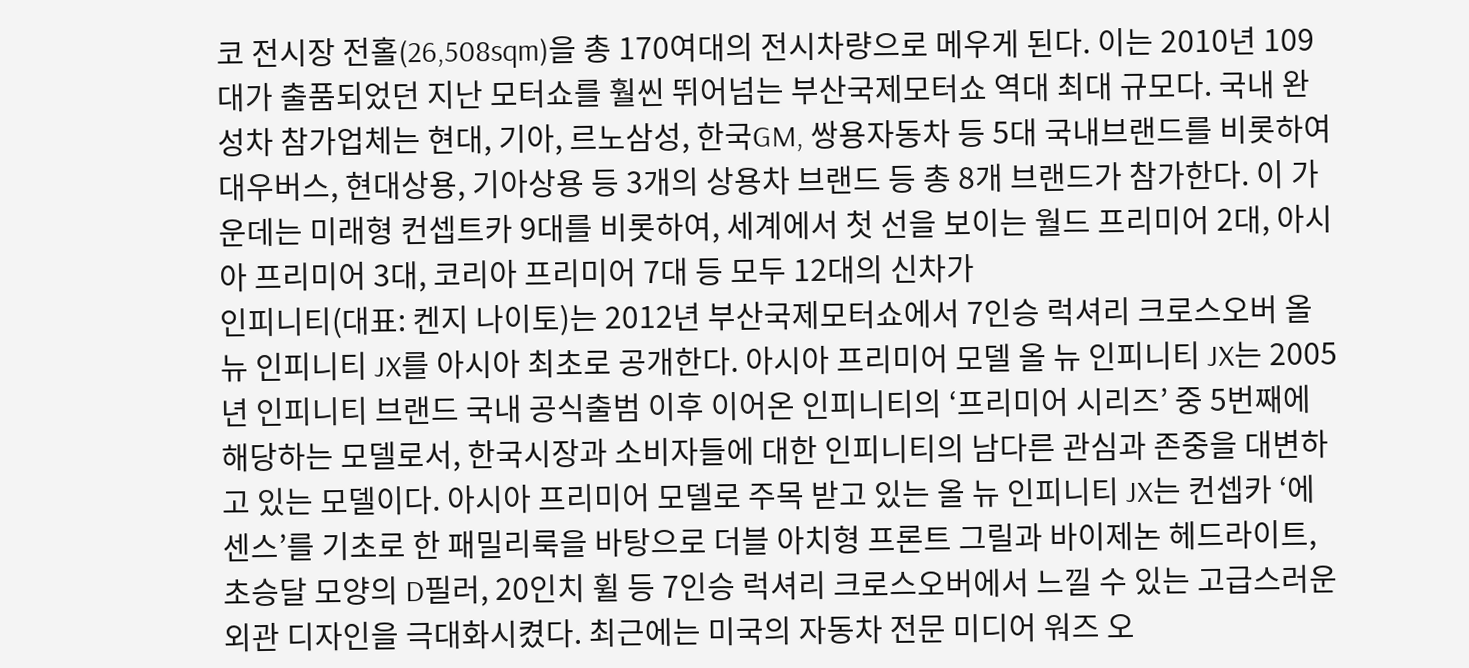코 전시장 전홀(26,508sqm)을 총 170여대의 전시차량으로 메우게 된다. 이는 2010년 109대가 출품되었던 지난 모터쇼를 훨씬 뛰어넘는 부산국제모터쇼 역대 최대 규모다. 국내 완성차 참가업체는 현대, 기아, 르노삼성, 한국GM, 쌍용자동차 등 5대 국내브랜드를 비롯하여 대우버스, 현대상용, 기아상용 등 3개의 상용차 브랜드 등 총 8개 브랜드가 참가한다. 이 가운데는 미래형 컨셉트카 9대를 비롯하여, 세계에서 첫 선을 보이는 월드 프리미어 2대, 아시아 프리미어 3대, 코리아 프리미어 7대 등 모두 12대의 신차가
인피니티(대표: 켄지 나이토)는 2012년 부산국제모터쇼에서 7인승 럭셔리 크로스오버 올 뉴 인피니티 JX를 아시아 최초로 공개한다. 아시아 프리미어 모델 올 뉴 인피니티 JX는 2005년 인피니티 브랜드 국내 공식출범 이후 이어온 인피니티의 ‘프리미어 시리즈’ 중 5번째에 해당하는 모델로서, 한국시장과 소비자들에 대한 인피니티의 남다른 관심과 존중을 대변하고 있는 모델이다. 아시아 프리미어 모델로 주목 받고 있는 올 뉴 인피니티 JX는 컨셉카 ‘에센스’를 기초로 한 패밀리룩을 바탕으로 더블 아치형 프론트 그릴과 바이제논 헤드라이트, 초승달 모양의 D필러, 20인치 휠 등 7인승 럭셔리 크로스오버에서 느낄 수 있는 고급스러운 외관 디자인을 극대화시켰다. 최근에는 미국의 자동차 전문 미디어 워즈 오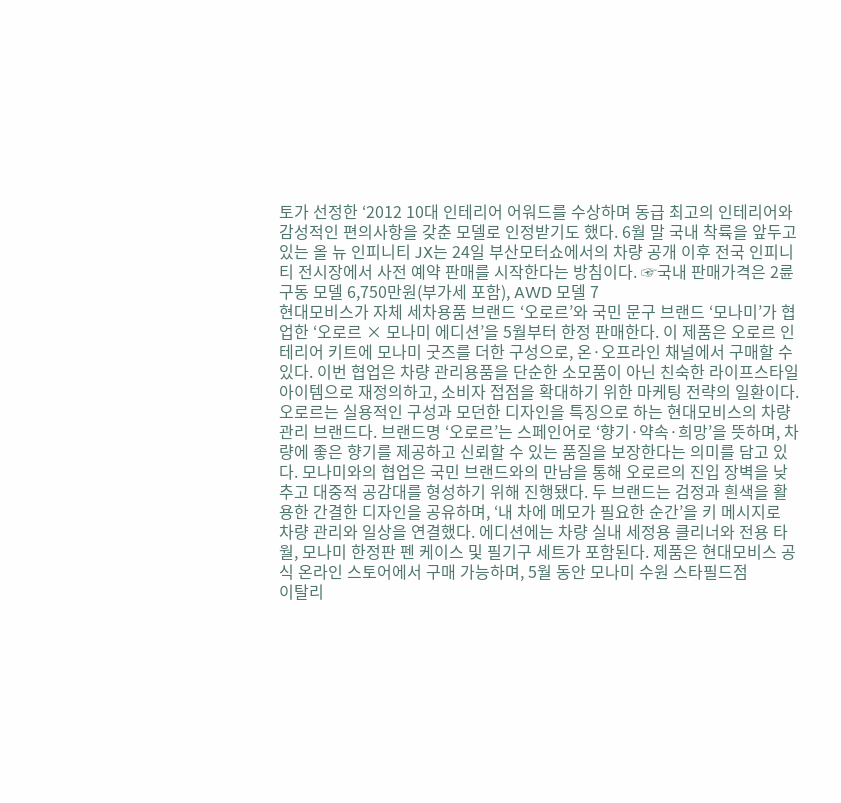토가 선정한 ‘2012 10대 인테리어 어워드를 수상하며 동급 최고의 인테리어와 감성적인 편의사항을 갖춘 모델로 인정받기도 했다. 6월 말 국내 착륙을 앞두고 있는 올 뉴 인피니티 JX는 24일 부산모터쇼에서의 차량 공개 이후 전국 인피니티 전시장에서 사전 예약 판매를 시작한다는 방침이다. ☞국내 판매가격은 2륜구동 모델 6,750만원(부가세 포함), AWD 모델 7
현대모비스가 자체 세차용품 브랜드 ‘오로르’와 국민 문구 브랜드 ‘모나미’가 협업한 ‘오로르 × 모나미 에디션’을 5월부터 한정 판매한다. 이 제품은 오로르 인테리어 키트에 모나미 굿즈를 더한 구성으로, 온·오프라인 채널에서 구매할 수 있다. 이번 협업은 차량 관리용품을 단순한 소모품이 아닌 친숙한 라이프스타일 아이템으로 재정의하고, 소비자 접점을 확대하기 위한 마케팅 전략의 일환이다. 오로르는 실용적인 구성과 모던한 디자인을 특징으로 하는 현대모비스의 차량 관리 브랜드다. 브랜드명 ‘오로르’는 스페인어로 ‘향기·약속·희망’을 뜻하며, 차량에 좋은 향기를 제공하고 신뢰할 수 있는 품질을 보장한다는 의미를 담고 있다. 모나미와의 협업은 국민 브랜드와의 만남을 통해 오로르의 진입 장벽을 낮추고 대중적 공감대를 형성하기 위해 진행됐다. 두 브랜드는 검정과 흰색을 활용한 간결한 디자인을 공유하며, ‘내 차에 메모가 필요한 순간’을 키 메시지로 차량 관리와 일상을 연결했다. 에디션에는 차량 실내 세정용 클리너와 전용 타월, 모나미 한정판 펜 케이스 및 필기구 세트가 포함된다. 제품은 현대모비스 공식 온라인 스토어에서 구매 가능하며, 5월 동안 모나미 수원 스타필드점
이탈리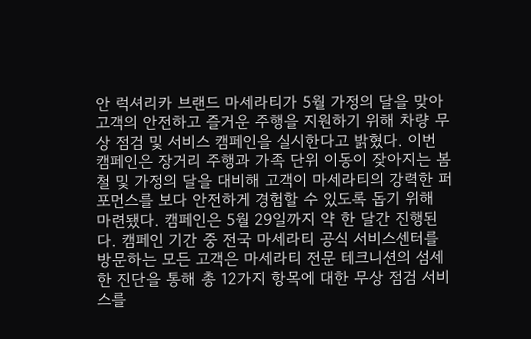안 럭셔리카 브랜드 마세라티가 5월 가정의 달을 맞아 고객의 안전하고 즐거운 주행을 지원하기 위해 차량 무상 점검 및 서비스 캠페인을 실시한다고 밝혔다. 이번 캠페인은 장거리 주행과 가족 단위 이동이 잦아지는 봄철 및 가정의 달을 대비해 고객이 마세라티의 강력한 퍼포먼스를 보다 안전하게 경험할 수 있도록 돕기 위해 마련됐다. 캠페인은 5월 29일까지 약 한 달간 진행된다. 캠페인 기간 중 전국 마세라티 공식 서비스센터를 방문하는 모든 고객은 마세라티 전문 테크니션의 섬세한 진단을 통해 총 12가지 항목에 대한 무상 점검 서비스를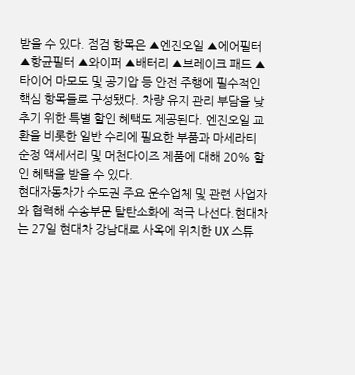받을 수 있다. 점검 항목은 ▲엔진오일 ▲에어필터 ▲항균필터 ▲와이퍼 ▲배터리 ▲브레이크 패드 ▲타이어 마모도 및 공기압 등 안전 주행에 필수적인 핵심 항목들로 구성됐다. 차량 유지 관리 부담을 낮추기 위한 특별 할인 혜택도 제공된다. 엔진오일 교환을 비롯한 일반 수리에 필요한 부품과 마세라티 순정 액세서리 및 머천다이즈 제품에 대해 20% 할인 혜택을 받을 수 있다.
현대자동차가 수도권 주요 운수업체 및 관련 사업자와 협력해 수송부문 탈탄소화에 적극 나선다.현대차는 27일 현대차 강남대로 사옥에 위치한 UX 스튜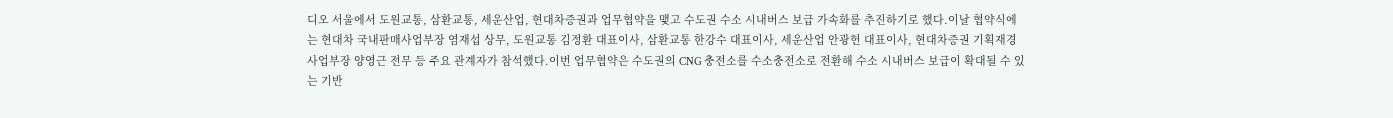디오 서울에서 도원교통, 삼환교통, 세운산업, 현대차증권과 업무협약을 맺고 수도권 수소 시내버스 보급 가속화를 추진하기로 했다.이날 협약식에는 현대차 국내판매사업부장 염재섭 상무, 도원교통 김정환 대표이사, 삼환교통 한강수 대표이사, 세운산업 안광헌 대표이사, 현대차증권 기획재경사업부장 양영근 전무 등 주요 관계자가 참석했다.이번 업무협약은 수도권의 CNG 충전소를 수소충전소로 전환해 수소 시내버스 보급이 확대될 수 있는 기반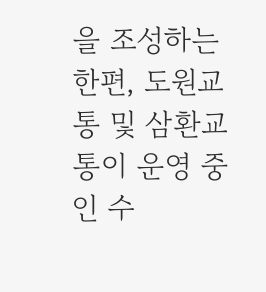을 조성하는 한편, 도원교통 및 삼환교통이 운영 중인 수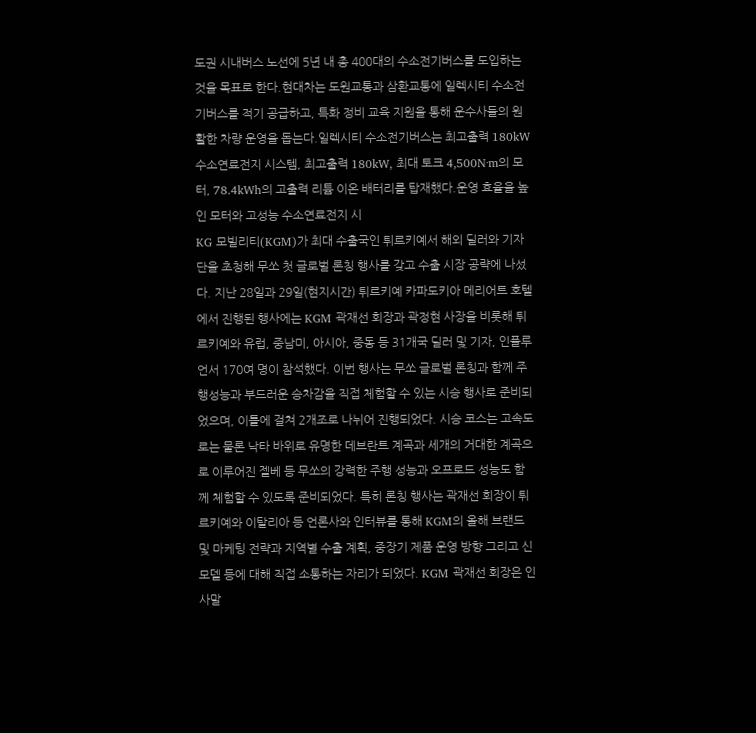도권 시내버스 노선에 5년 내 총 400대의 수소전기버스를 도입하는 것을 목표로 한다.현대차는 도원교통과 삼환교통에 일렉시티 수소전기버스를 적기 공급하고, 특화 정비 교육 지원을 통해 운수사들의 원활한 차량 운영을 돕는다.일렉시티 수소전기버스는 최고출력 180kW 수소연료전지 시스템, 최고출력 180kW, 최대 토크 4,500N∙m의 모터, 78.4kWh의 고출력 리튬 이온 배터리를 탑재했다.운영 효율을 높인 모터와 고성능 수소연료전지 시
KG 모빌리티(KGM)가 최대 수출국인 튀르키예서 해외 딜러와 기자단을 초청해 무쏘 첫 글로벌 론칭 행사를 갖고 수출 시장 공략에 나섰다. 지난 28일과 29일(현지시간) 튀르키예 카파도키아 메리어트 호텔 에서 진행된 행사에는 KGM 곽재선 회장과 곽정현 사장을 비롯해 튀르키예와 유럽, 중남미, 아시아, 중동 등 31개국 딜러 및 기자, 인플루언서 170여 명이 참석했다. 이번 행사는 무쏘 글로벌 론칭과 함께 주행성능과 부드러운 승차감을 직접 체험할 수 있는 시승 행사로 준비되었으며, 이틀에 걸쳐 2개조로 나뉘어 진행되었다. 시승 코스는 고속도로는 물론 낙타 바위로 유명한 데브란트 계곡과 세개의 거대한 계곡으로 이루어진 젤베 등 무쏘의 강력한 주행 성능과 오프로드 성능도 함께 체험할 수 있도록 준비되었다. 특히 론칭 행사는 곽재선 회장이 튀르키예와 이탈리아 등 언론사와 인터뷰를 통해 KGM의 올해 브랜드 및 마케팅 전략과 지역별 수출 계획, 중장기 제품 운영 방향 그리고 신모델 등에 대해 직접 소통하는 자리가 되었다. KGM 곽재선 회장은 인사말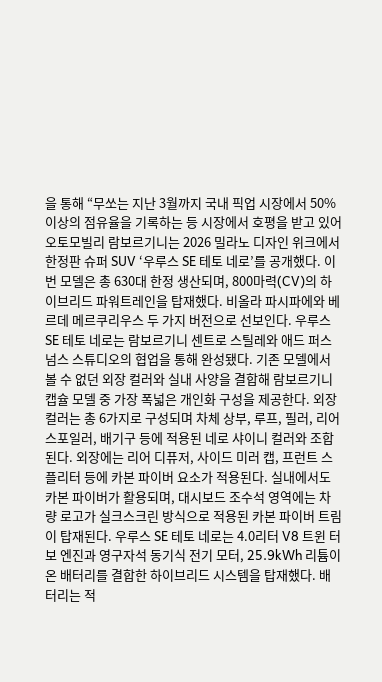을 통해 “무쏘는 지난 3월까지 국내 픽업 시장에서 50% 이상의 점유율을 기록하는 등 시장에서 호평을 받고 있어
오토모빌리 람보르기니는 2026 밀라노 디자인 위크에서 한정판 슈퍼 SUV ‘우루스 SE 테토 네로’를 공개했다. 이번 모델은 총 630대 한정 생산되며, 800마력(CV)의 하이브리드 파워트레인을 탑재했다. 비올라 파시파에와 베르데 메르쿠리우스 두 가지 버전으로 선보인다. 우루스 SE 테토 네로는 람보르기니 센트로 스틸레와 애드 퍼스넘스 스튜디오의 협업을 통해 완성됐다. 기존 모델에서 볼 수 없던 외장 컬러와 실내 사양을 결합해 람보르기니 캡슐 모델 중 가장 폭넓은 개인화 구성을 제공한다. 외장 컬러는 총 6가지로 구성되며 차체 상부, 루프, 필러, 리어 스포일러, 배기구 등에 적용된 네로 샤이니 컬러와 조합된다. 외장에는 리어 디퓨저, 사이드 미러 캡, 프런트 스플리터 등에 카본 파이버 요소가 적용된다. 실내에서도 카본 파이버가 활용되며, 대시보드 조수석 영역에는 차량 로고가 실크스크린 방식으로 적용된 카본 파이버 트림이 탑재된다. 우루스 SE 테토 네로는 4.0리터 V8 트윈 터보 엔진과 영구자석 동기식 전기 모터, 25.9kWh 리튬이온 배터리를 결합한 하이브리드 시스템을 탑재했다. 배터리는 적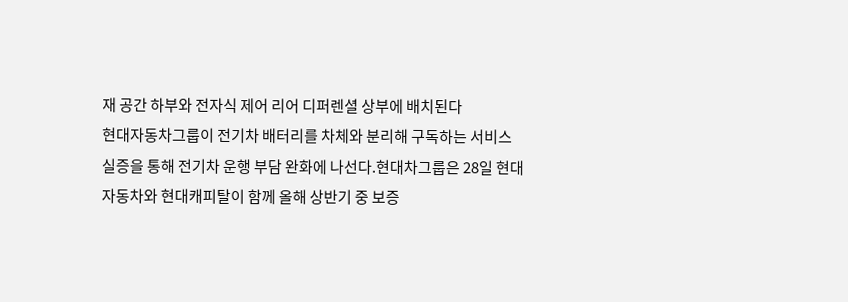재 공간 하부와 전자식 제어 리어 디퍼렌셜 상부에 배치된다
현대자동차그룹이 전기차 배터리를 차체와 분리해 구독하는 서비스 실증을 통해 전기차 운행 부담 완화에 나선다.현대차그룹은 28일 현대자동차와 현대캐피탈이 함께 올해 상반기 중 보증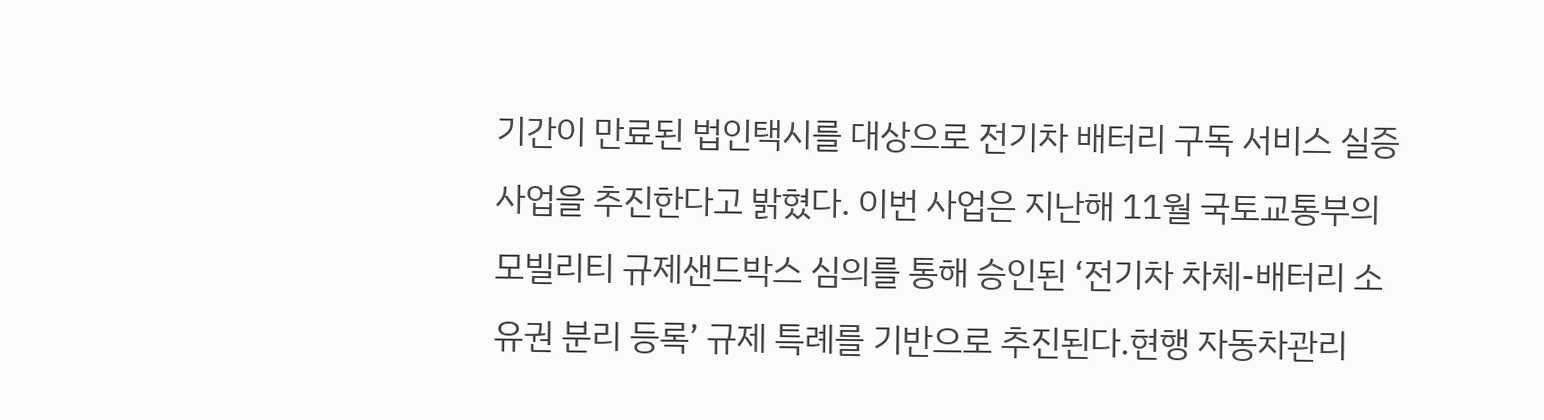기간이 만료된 법인택시를 대상으로 전기차 배터리 구독 서비스 실증사업을 추진한다고 밝혔다. 이번 사업은 지난해 11월 국토교통부의 모빌리티 규제샌드박스 심의를 통해 승인된 ‘전기차 차체-배터리 소유권 분리 등록’ 규제 특례를 기반으로 추진된다.현행 자동차관리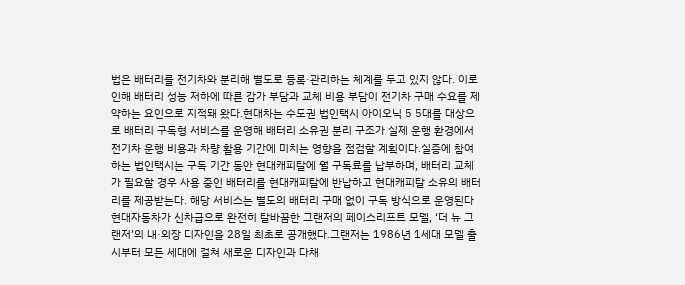법은 배터리를 전기차와 분리해 별도로 등록·관리하는 체계를 두고 있지 않다. 이로 인해 배터리 성능 저하에 따른 감가 부담과 교체 비용 부담이 전기차 구매 수요를 제약하는 요인으로 지적돼 왔다.현대차는 수도권 법인택시 아이오닉 5 5대를 대상으로 배터리 구독형 서비스를 운영해 배터리 소유권 분리 구조가 실제 운행 환경에서 전기차 운행 비용과 차량 활용 기간에 미치는 영향을 점검할 계획이다.실증에 참여하는 법인택시는 구독 기간 동안 현대캐피탈에 월 구독료를 납부하며, 배터리 교체가 필요할 경우 사용 중인 배터리를 현대캐피탈에 반납하고 현대캐피탈 소유의 배터리를 제공받는다. 해당 서비스는 별도의 배터리 구매 없이 구독 방식으로 운영된다
현대자동차가 신차급으로 완전히 탈바꿈한 그랜저의 페이스리프트 모델, ‘더 뉴 그랜저’의 내·외장 디자인을 28일 최초로 공개했다.그랜저는 1986년 1세대 모델 출시부터 모든 세대에 걸쳐 새로운 디자인과 다채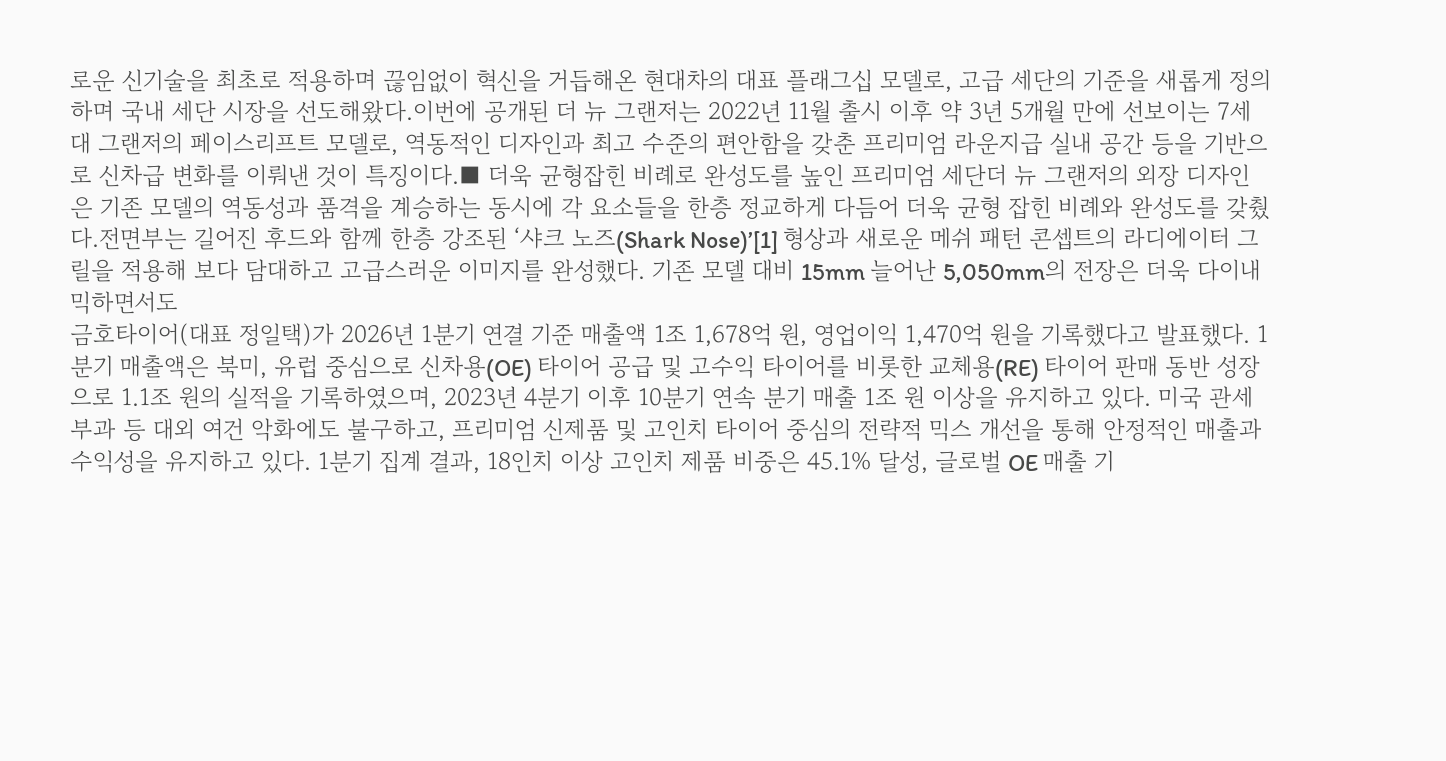로운 신기술을 최초로 적용하며 끊임없이 혁신을 거듭해온 현대차의 대표 플래그십 모델로, 고급 세단의 기준을 새롭게 정의하며 국내 세단 시장을 선도해왔다.이번에 공개된 더 뉴 그랜저는 2022년 11월 출시 이후 약 3년 5개월 만에 선보이는 7세대 그랜저의 페이스리프트 모델로, 역동적인 디자인과 최고 수준의 편안함을 갖춘 프리미엄 라운지급 실내 공간 등을 기반으로 신차급 변화를 이뤄낸 것이 특징이다.■ 더욱 균형잡힌 비례로 완성도를 높인 프리미엄 세단더 뉴 그랜저의 외장 디자인은 기존 모델의 역동성과 품격을 계승하는 동시에 각 요소들을 한층 정교하게 다듬어 더욱 균형 잡힌 비례와 완성도를 갖췄다.전면부는 길어진 후드와 함께 한층 강조된 ‘샤크 노즈(Shark Nose)’[1] 형상과 새로운 메쉬 패턴 콘셉트의 라디에이터 그릴을 적용해 보다 담대하고 고급스러운 이미지를 완성했다. 기존 모델 대비 15mm 늘어난 5,050mm의 전장은 더욱 다이내믹하면서도
금호타이어(대표 정일택)가 2026년 1분기 연결 기준 매출액 1조 1,678억 원, 영업이익 1,470억 원을 기록했다고 발표했다. 1분기 매출액은 북미, 유럽 중심으로 신차용(OE) 타이어 공급 및 고수익 타이어를 비롯한 교체용(RE) 타이어 판매 동반 성장으로 1.1조 원의 실적을 기록하였으며, 2023년 4분기 이후 10분기 연속 분기 매출 1조 원 이상을 유지하고 있다. 미국 관세 부과 등 대외 여건 악화에도 불구하고, 프리미엄 신제품 및 고인치 타이어 중심의 전략적 믹스 개선을 통해 안정적인 매출과 수익성을 유지하고 있다. 1분기 집계 결과, 18인치 이상 고인치 제품 비중은 45.1% 달성, 글로벌 OE 매출 기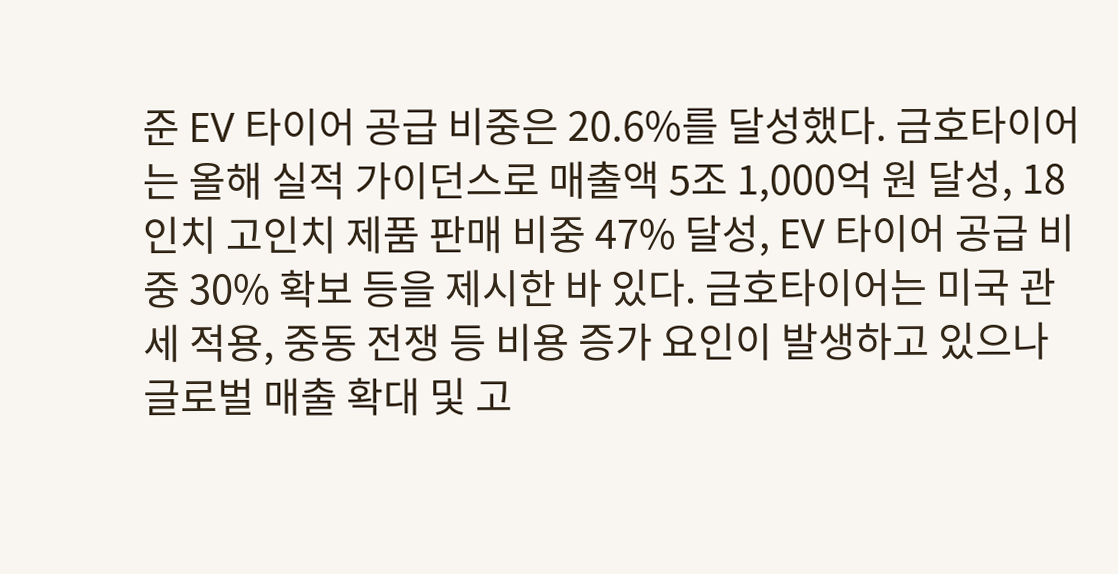준 EV 타이어 공급 비중은 20.6%를 달성했다. 금호타이어는 올해 실적 가이던스로 매출액 5조 1,000억 원 달성, 18인치 고인치 제품 판매 비중 47% 달성, EV 타이어 공급 비중 30% 확보 등을 제시한 바 있다. 금호타이어는 미국 관세 적용, 중동 전쟁 등 비용 증가 요인이 발생하고 있으나 글로벌 매출 확대 및 고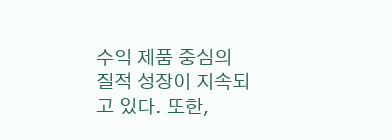수익 제품 중심의 질적 성장이 지속되고 있다. 또한,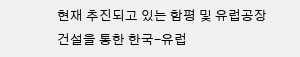현재 추진되고 있는 함평 및 유럽공장 건설을 통한 한국-유럽